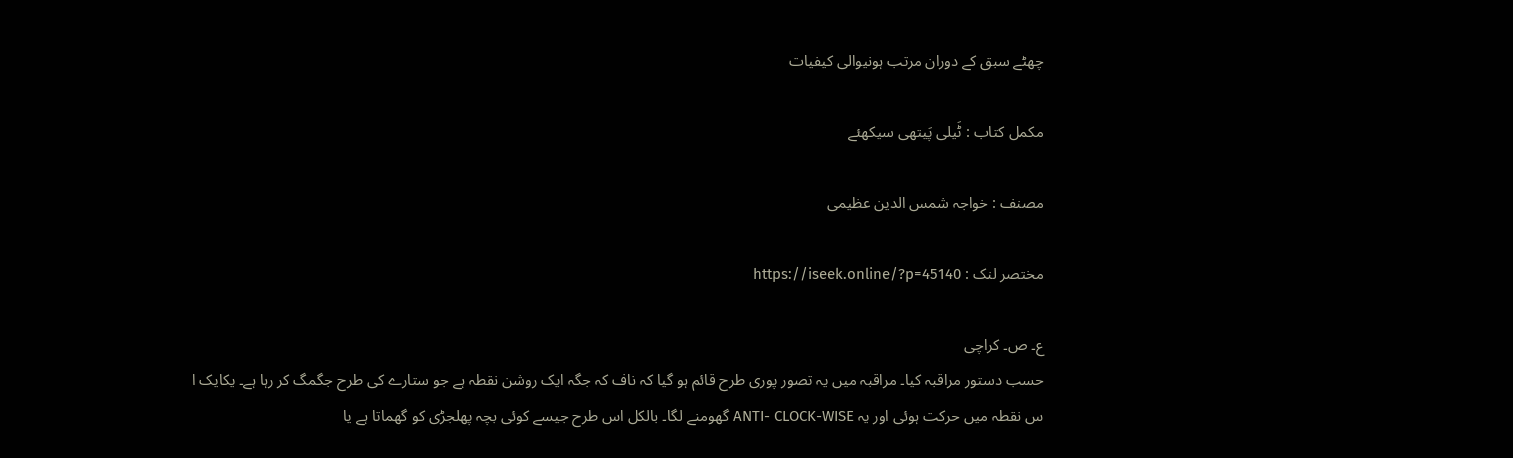چھٹے سبق کے دوران مرتب ہونیوالی کیفیات

مکمل کتاب : ٹَیلی پَیتھی سیکھئے

مصنف : خواجہ شمس الدین عظیمی

مختصر لنک : https://iseek.online/?p=45140

ع۔ ص۔ کراچی
حسب دستور مراقبہ کیا۔ مراقبہ میں یہ تصور پوری طرح قائم ہو گیا کہ ناف کہ جگہ ایک روشن نقطہ ہے جو ستارے کی طرح جگمگ کر رہا ہے۔ یکایک ا س نقطہ میں حرکت ہوئی اور یہ ANTI- CLOCK-WISE گھومنے لگا۔ بالکل اس طرح جیسے کوئی بچہ پھلجڑی کو گھماتا ہے یا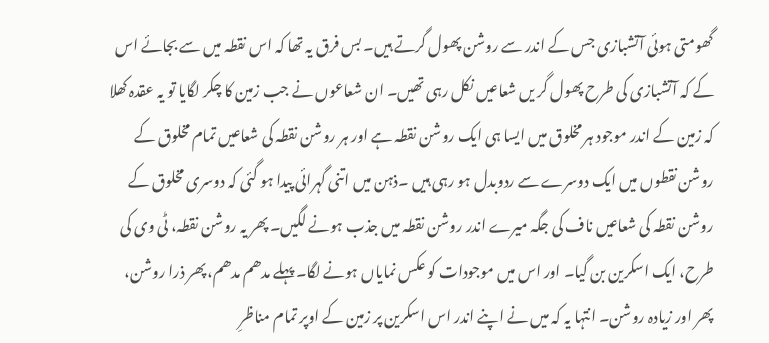گھومتی ہوئی آتشبازی جس کے اندر سے روشن پھول گرتے ہیں۔ بس فرق یہ تھا کہ اس نقطہ میں سے بجائے اس کے کہ آتشبازی کی طرح پھول گر یں شعاعیں نکل رہی تھیں۔ ان شعاعوں نے جب زمین کا چکر لگایا تو یہ عقدہ کھلا کہ زمین کے اندر موجود ہر مخلوق میں ایسا ہی ایک روشن نقطہ ہے اور ہر روشن نقطہ کی شعاعیں تمام مخلوق کے روشن نقطوں میں ایک دوسرے سے ردوبدل ہو رہی ہیں ۔ذہن میں اتنی گہرائی پیدا ہو گئی کہ دوسری مخلوق کے روشن نقطہ کی شعاعیں ناف کی جگہ میرے اندر روشن نقطہ میں جذب ہونے لگیں۔ پھر یہ روشن نقطہ، ٹی وی کی طرح، ایک اسکرین بن گیا۔ اور اس میں موجودات کو عکس نمایاں ہونے لگا۔ پہلے مدھم مدھم، پھر ذرا روشن، پھر اور زیادہ روشن۔ انتہا یہ کہ میں نے اپنے اندر اس اسکرین پر زمین کے اوپر تمام مناظرِ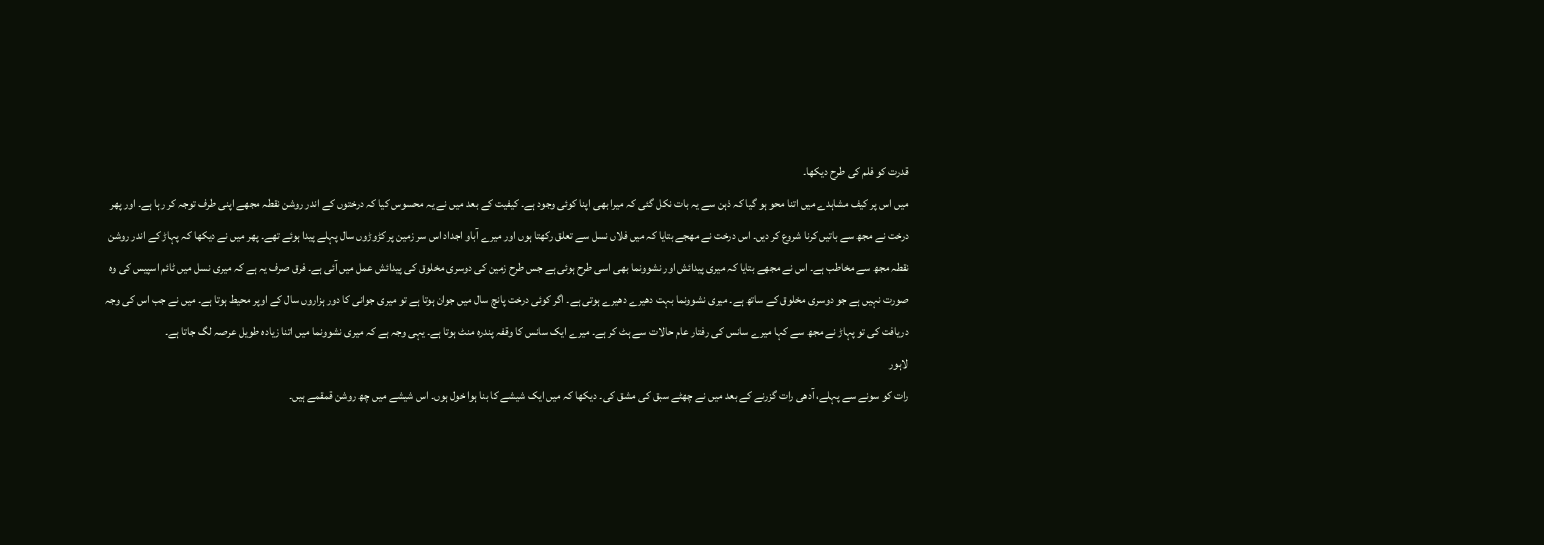قدرت کو فلم کی طرح دیکھا۔
میں اس پر کیف مشاہدے میں اتنا محو ہو گیا کہ ذہن سے یہ بات نکل گئی کہ میرا بھی اپنا کوئی وجود ہے۔ کیفیت کے بعد میں نے یہ محسوس کیا کہ درختوں کے اندر روشن نقطہ مجھے اپنی طرف توجہ کر رہا ہے۔ اور پھر درخت نے مجھ سے باتیں کرنا شروع کر دیں۔ اس درخت نے مھجے بتایا کہ میں فلاں نسل سے تعلق رکھتا ہوں اور میرے آباو اجداد اس سر زمین پر کڑوڑوں سال پہلے پیدا ہوئے تھے۔ پھر میں نے دیکھا کہ پہاڑ کے اندر روشن نقطہ مجھ سے مخاطب ہے۔ اس نے مجھے بتایا کہ میری پیدائش اور نشوونما بھی اسی طرح ہوئی ہے جس طرح زمین کی دوسری مخلوق کی پیدائش عمل میں آئی ہے۔ فرق صرف یہ ہے کہ میری نسل میں ٹائم اسپیس کی وہ صورت نہیں ہے جو دوسری مخلوق کے ساتھ ہے۔ میری نشوونما بہت دھیرے دھیرے ہوتی ہے۔ اگر کوئی درخت پانچ سال میں جوان ہوتا ہے تو میری جوانی کا دور ہزاروں سال کے اوپر محیط ہوتا ہے۔ میں نے جب اس کی وجہ دریافت کی تو پہاڑ نے مجھ سے کہا میرے سانس کی رفتار عام حالات سے ہٹ کر ہے۔ میرے ایک سانس کا وقفہ پندرہ منٹ ہوتا ہے۔ یہی وجہ ہے کہ میری نشوونما میں اتنا زیادہ طویل عرصہ لگ جاتا ہے۔
لاہور
رات کو سونے سے پہلے، آدھی رات گزرنے کے بعد میں نے چھٹے سبق کی مشق کی۔ دیکھا کہ میں ایک شیشے کا بنا ہوا خول ہوں۔ اس شیشے میں چھ روشن قمقمے ہیں۔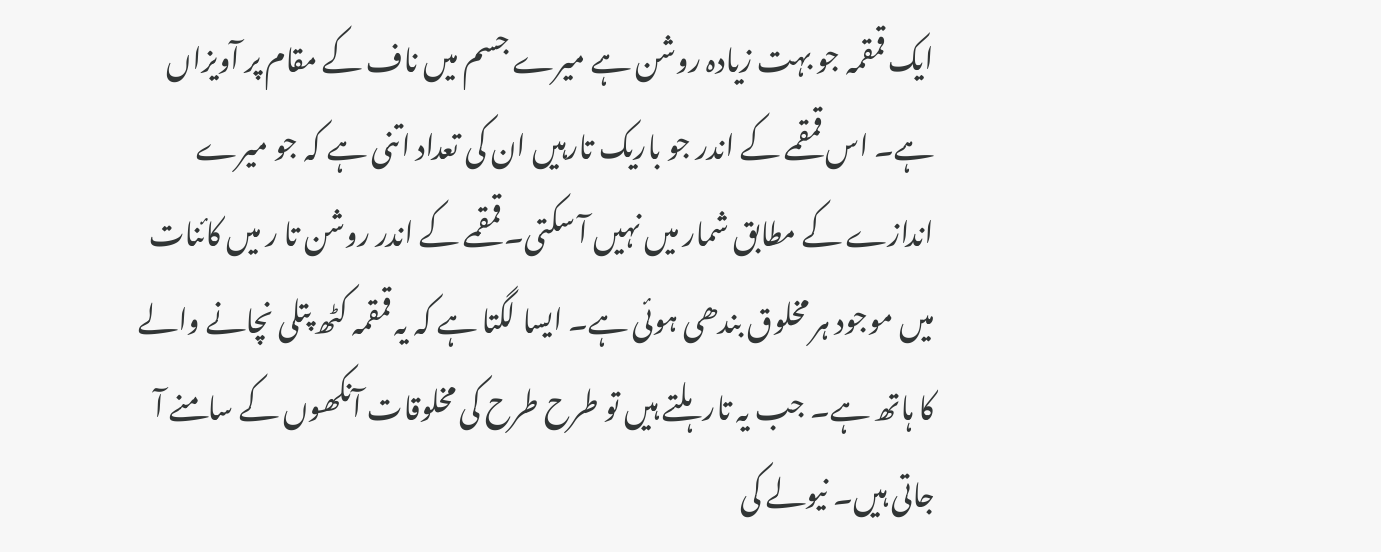ایک قمقمہ جو بہت زیادہ روشن ہے میرے جسم میں ناف کے مقام پر آویزاں ہے۔ اس قمقمے کے اندر جو باریک تارہیں ان کی تعداد اتنی ہے کہ جو میرے اندازے کے مطابق شمار میں نہیں آ سکتی۔ قمقمے کے اندر روشن تا ر میں کائنات میں موجود ہر مخلوق بندھی ہوئی ہے۔ ایسا لگتا ہے کہ یہ قمقمہ کٹھ پتلی نچانے والے کا ہاتھ ہے۔ جب یہ تار ہلتے ہیں تو طرح طرح کی مخلوقات آنکھوں کے سامنے آ جاتی ہیں۔ نیولے کی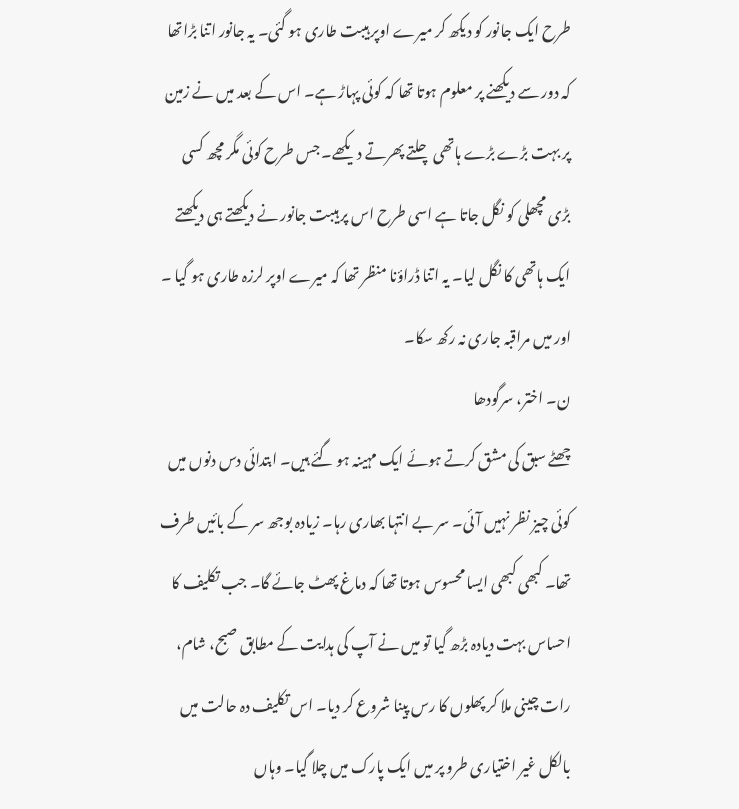طرح ایک جانور کو دیکھ کر میرے اوپر ہیبت طاری ہو گئی۔ یہ جانور اتنا بڑاتھا کہ دور سے دیکھنے پر معلوم ہوتا تھا کہ کوئی پہاڑ ہے۔ اس کے بعد میں نے زمین پر بہت بڑے بڑے ہاتھی چلتے پھرتے دیکھے۔ جس طرح کوئی مگر مچھ کسی بڑی مچھلی کو نگل جاتا ہے اسی طرح اس پر ہیبت جانور نے دیکھتے ہی دیکھتے ایک ہاتھی کا نگل لیا۔ یہ اتنا ڈراؤنا منظر تھا کہ میرے اوپر لرزہ طاری ہو گیا ۔ اور میں مراقبہ جاری نہ رکھ سکا۔
ن۔ اختر، سرگودھا
چھٹے سبق کی مشق کرتے ہوئے ایک مہینہ ہو گئے ہیں۔ ابتدائی دس دنوں میں کوئی چیز نظر نہیں آئی۔ سر بے انتہا بھاری رہا۔ زیادہ بوجھ سر کے بائیں طرف تھا۔ کبھی کبھی ایسا محسوس ہوتا تھا کہ دماغ پھٹ جائے گا۔ جب تکلیف کا احساس بہت دیادہ بڑھ گیا تو میں نے آپ کی ہدایت کے مطابق صبح، شام، رات چینی ملا کر پھلوں کا رس پینا شروع کر دیا۔ اس تکلیف دہ حالت میں بالکل غیر اختیاری طرو پر میں ایک پارک میں چلا گیا۔ وہاں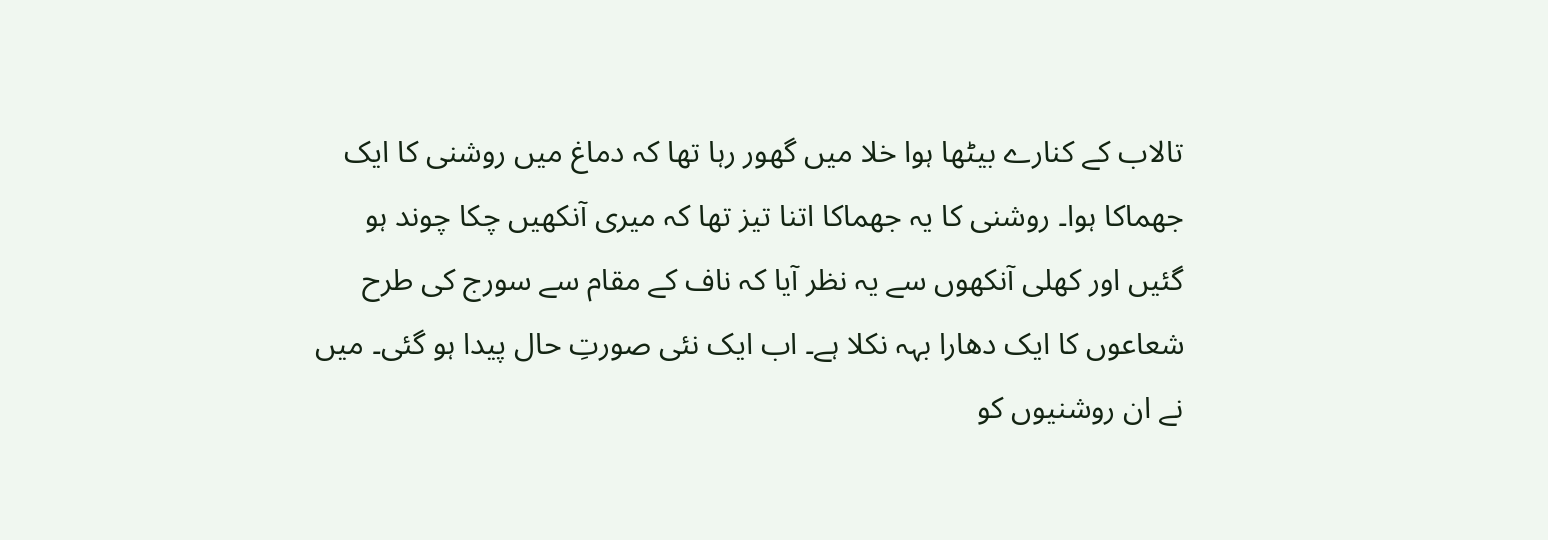تالاب کے کنارے بیٹھا ہوا خلا میں گھور رہا تھا کہ دماغ میں روشنی کا ایک جھماکا ہوا۔ روشنی کا یہ جھماکا اتنا تیز تھا کہ میری آنکھیں چکا چوند ہو گئیں اور کھلی آنکھوں سے یہ نظر آیا کہ ناف کے مقام سے سورج کی طرح شعاعوں کا ایک دھارا بہہ نکلا ہے۔ اب ایک نئی صورتِ حال پیدا ہو گئی۔ میں نے ان روشنیوں کو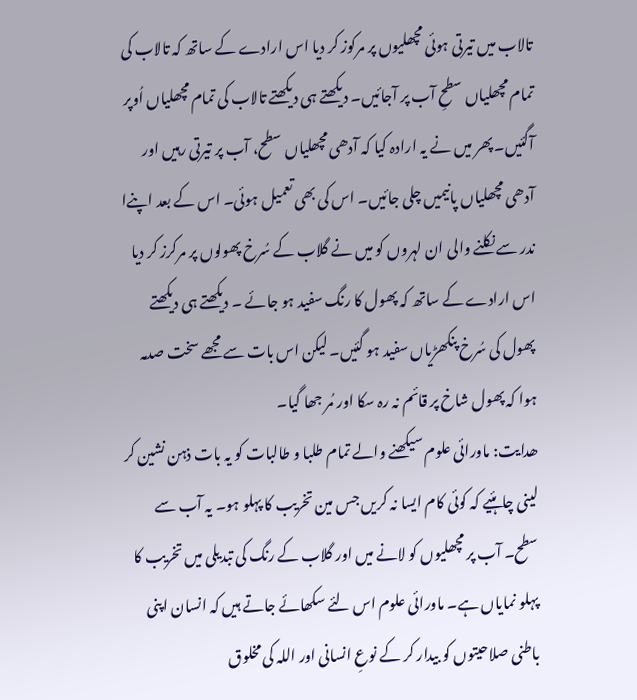تالاب میں تیرتی ہوئی مچھلیوں پر مرکوز کر دیا اس ارادے کے ساتھ کہ تالاب کی تمام مچھلیاں سطحِ آب پر آجائیں۔ دیکھتے ہی دیکھتے تالاب کی تمام مچھلیاں اُوپر آگئیں۔ پھر میں نے یہ ارادہ کیا کہ آدھی مچھلیاں سطح، آب پر تیرتی رہیں اور آدھی مچھلیاں پانیمیں چلی جائیں۔ اس کی بھی تعمیل ہوئی۔ اس کے بعد اپنےا ندر سے نکلنے والی ان لہروں کو میں نے گلاب کے سُرخ پھولوں پر مرکرز کر دیا اس ارادے کے ساتھ کہ پھول کا رنگ سفید ہو جائے ۔ دیکھتے ہی دیکھتے پھول کی سُرخ پنکھڑیاں سفید ہو گئیں۔ لیکن اس بات سے مجھے سخت صدمہ ہوا کہ پھول شاخ پر قائم نہ رہ سکا اور مُر جھا گیا۔
ھدایت: ماورائی علوم سیکھنے والے تمام طلبا و طالبات کو یہ بات ذہن نشین کر لینی چاہئیے کہ کوئی کام ایسا نہ کریں جس مین تخریب کا پہلو ہو۔ یہ آب سے سطح۔ آب پر مچھلیوں کو لانے میں اور گلاب کے رنگ کی تبدیلی میں تخریب کا پہلو نمایاں ہے۔ ماورائی علوم اس لئے سکھائے جاتے ہیں کہ انسان اپنی باطنی صلاحیتوں کو بیدار کر کے نوعِ انسانی اور اللہ کی مخلوق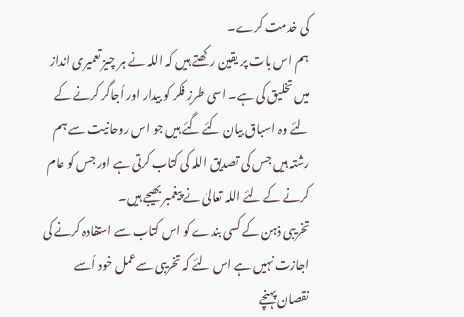کی خدمت کرے۔
ہم اس بات پر یقین رکھتے ہیں کہ اللہ نے ہر چیز تعمیری انداز میں تخلیق کی ہے۔ اسی طرزِ فکر کو بیدار اور اُجاگر کرنے کے لئے وہ اسباق بیان کئے گئے ہیں جو اس روحانیت سے ہم رشتہ ہیں جس کی تصدیق اللہ کی کتاب کرتی ہے اور جس کو عام کرنے کے لئے اللہ تعالیٰ نے پیغمبر بھیجے ہیں۔
تخریبی ذہن کے کسی بندے کو اس کتاب سے استفادہ کرنے کی اجازت نہیں ہے اس لئے کہ تخریبی سےعمل خود اُسے نقصان پہنچے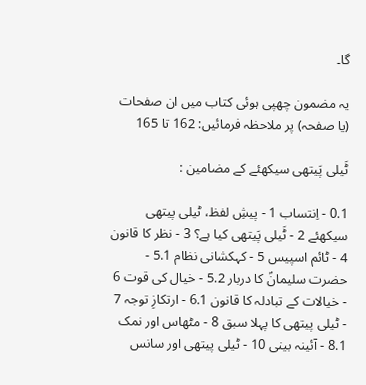گا۔

یہ مضمون چھپی ہوئی کتاب میں ان صفحات (یا صفحہ) پر ملاحظہ فرمائیں: 162 تا 165

ٹَیلی پَیتھی سیکھئے کے مضامین :

0.1 - اِنتساب 1 - پیشِ لفظ، ٹیلی پیتھی سیکھئے 2 - ٹَیلی پَیتھی کیا ہے؟ 3 - نظر کا قانون 4 - ٹائم اسپیس 5 - کہکشانی نظام 5.1 - حضرت سلیمانؑ کا دربار 5.2 - خیال کی قوت 6 - خیالات کے تبادلہ کا قانون 6.1 - ارتکازِ توجہ 7 - ٹیلی پیتھی کا پہلا سبق 8 - مٹھاس اور نمک 8.1 - آئینہ بینی 10 - ٹیلی پیتھی اور سانس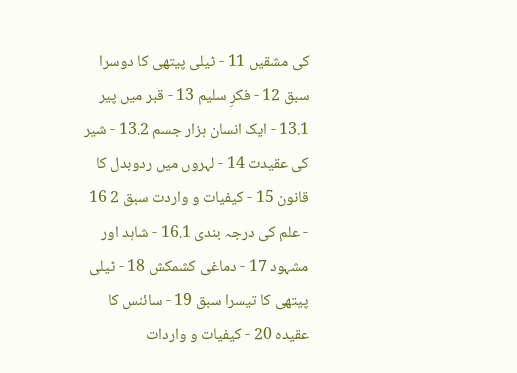کی مشقیں 11 - ٹیلی پیتھی کا دوسرا سبق 12 - فکرِ سلیم 13 - قبر میں پیر 13.1 - ایک انسان ہزار جسم 13.2 - شیر کی عقیدت 14 - لہروں میں ردوبدل کا قانون 15 - کیفیات و واردت سبق 2 16 - علم کی درجہ بندی 16.1 - شاہد اور مشہود 17 - دماغی کشمکش 18 - ٹیلی پیتھی کا تیسرا سبق 19 - سائنس کا عقیدہ 20 - کیفیات و واردات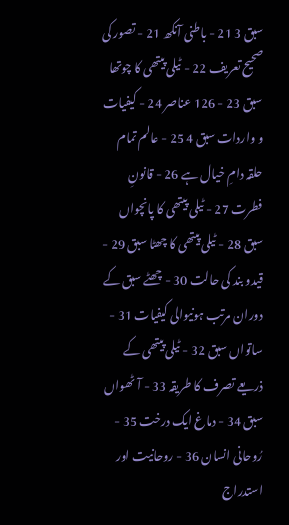سبق 3 21 - باطنی آنکھ 21 - تصور کی صحیح تعریف 22 - ٹیلی پیتھی کا چوتھا سبق 23 - 126 عناصر 24 - کیفیات و واردات سبق 4 25 - عالم تمام حلقہ دامِ خیال ہے 26 - قانونِ فطرت 27 - ٹیلی پیتھی کا پانچواں سبق 28 - ٹیلی پیتھی کا چھٹا سبق 29 - قیدو بند کی حالت 30 - چھٹے سبق کے دوران مرتب ہونیوالی کیفیات 31 - ساتواں سبق 32 - ٹیلی پیتھی کے ذریعے تصرف کا طریقہ 33 - آٹھواں سبق 34 - دماغ ایک درخت 35 - رُوحانی انسان 36 - روحانیت اور استدراج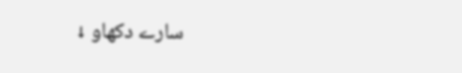سارے دکھاو ↓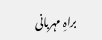براہِ مہربانی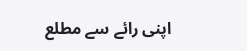اپنی رائے سے مطلع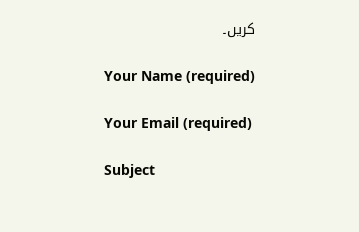کریں۔

    Your Name (required)

    Your Email (required)

    Subject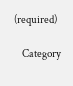(required)

    Category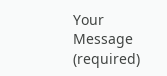Your Message (required)